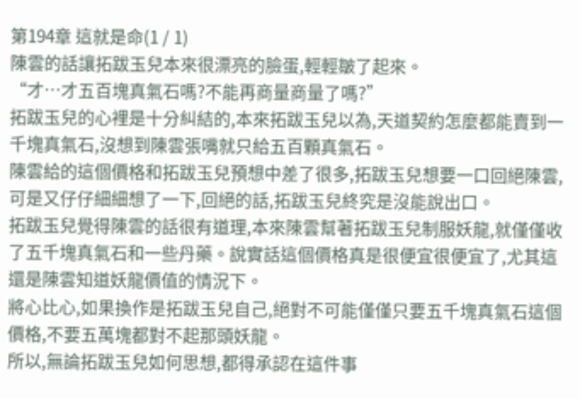第194章 這就是命(1 / 1)
陳雲的話讓拓跋玉兒本來很漂亮的臉蛋,輕輕皺了起來。
“才…才五百塊真氣石嗎?不能再商量商量了嗎?”
拓跋玉兒的心裡是十分糾結的,本來拓跋玉兒以為,天道契約怎麼都能賣到一千塊真氣石,沒想到陳雲張嘴就只給五百顆真氣石。
陳雲給的這個價格和拓跋玉兒預想中差了很多,拓跋玉兒想要一口回絕陳雲,可是又仔仔細細想了一下,回絕的話,拓跋玉兒終究是沒能說出口。
拓跋玉兒覺得陳雲的話很有道理,本來陳雲幫著拓跋玉兒制服妖龍,就僅僅收了五千塊真氣石和一些丹藥。說實話這個價格真是很便宜很便宜了,尤其這還是陳雲知道妖龍價值的情況下。
將心比心,如果換作是拓跋玉兒自己,絕對不可能僅僅只要五千塊真氣石這個價格,不要五萬塊都對不起那頭妖龍。
所以,無論拓跋玉兒如何思想,都得承認在這件事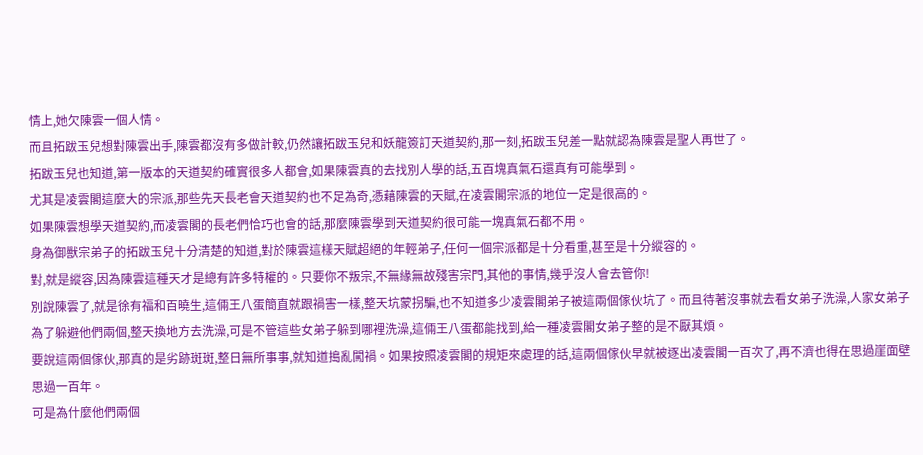情上,她欠陳雲一個人情。
而且拓跋玉兒想對陳雲出手,陳雲都沒有多做計較,仍然讓拓跋玉兒和妖龍簽訂天道契約,那一刻,拓跋玉兒差一點就認為陳雲是聖人再世了。
拓跋玉兒也知道,第一版本的天道契約確實很多人都會,如果陳雲真的去找別人學的話,五百塊真氣石還真有可能學到。
尤其是凌雲閣這麼大的宗派,那些先天長老會天道契約也不足為奇,憑藉陳雲的天賦,在凌雲閣宗派的地位一定是很高的。
如果陳雲想學天道契約,而凌雲閣的長老們恰巧也會的話,那麼陳雲學到天道契約很可能一塊真氣石都不用。
身為御獸宗弟子的拓跋玉兒十分清楚的知道,對於陳雲這樣天賦超絕的年輕弟子,任何一個宗派都是十分看重,甚至是十分縱容的。
對,就是縱容,因為陳雲這種天才是總有許多特權的。只要你不叛宗,不無緣無故殘害宗門,其他的事情,幾乎沒人會去管你!
別說陳雲了,就是徐有福和百曉生,這倆王八蛋簡直就跟禍害一樣,整天坑蒙拐騙,也不知道多少凌雲閣弟子被這兩個傢伙坑了。而且待著沒事就去看女弟子洗澡,人家女弟子為了躲避他們兩個,整天換地方去洗澡,可是不管這些女弟子躲到哪裡洗澡,這倆王八蛋都能找到,給一種凌雲閣女弟子整的是不厭其煩。
要說這兩個傢伙,那真的是劣跡斑斑,整日無所事事,就知道搗亂闖禍。如果按照凌雲閣的規矩來處理的話,這兩個傢伙早就被逐出凌雲閣一百次了,再不濟也得在思過崖面壁思過一百年。
可是為什麼他們兩個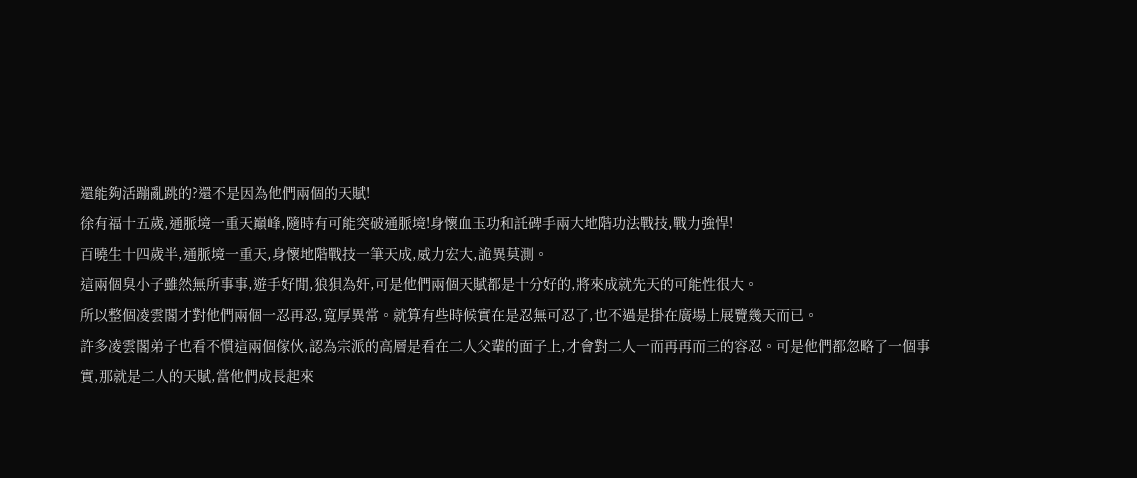還能夠活蹦亂跳的?還不是因為他們兩個的天賦!
徐有福十五歲,通脈境一重天巔峰,隨時有可能突破通脈境!身懷血玉功和託碑手兩大地階功法戰技,戰力強悍!
百曉生十四歲半,通脈境一重天,身懷地階戰技一筆天成,威力宏大,詭異莫測。
這兩個臭小子雖然無所事事,遊手好閒,狼狽為奸,可是他們兩個天賦都是十分好的,將來成就先天的可能性很大。
所以整個凌雲閣才對他們兩個一忍再忍,寬厚異常。就算有些時候實在是忍無可忍了,也不過是掛在廣場上展覽幾天而已。
許多凌雲閣弟子也看不慣這兩個傢伙,認為宗派的高層是看在二人父輩的面子上,才會對二人一而再再而三的容忍。可是他們都忽略了一個事實,那就是二人的天賦,當他們成長起來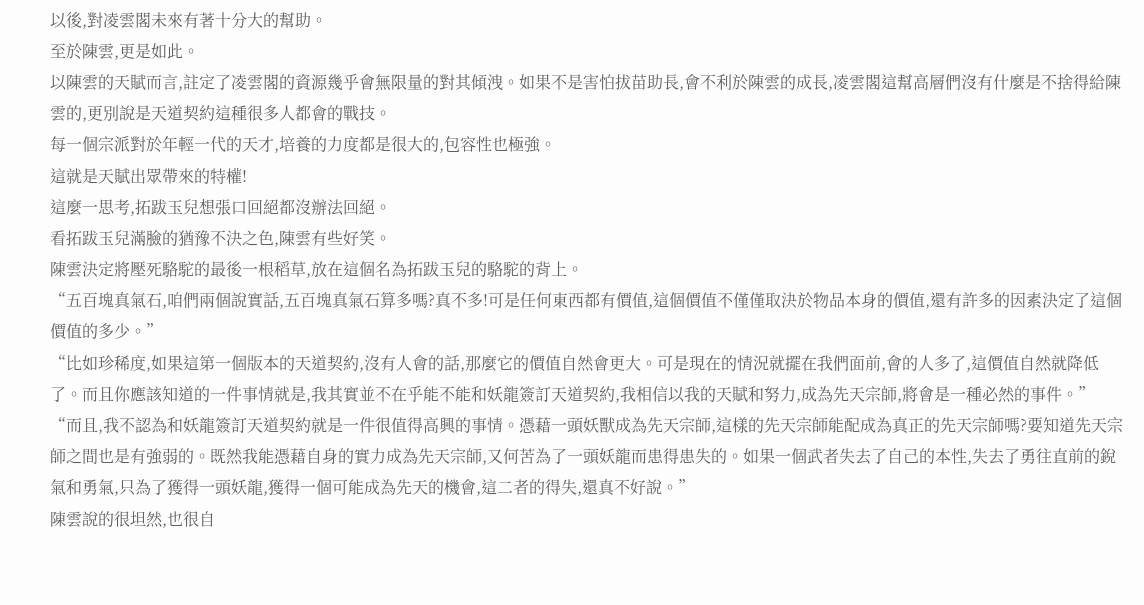以後,對凌雲閣未來有著十分大的幫助。
至於陳雲,更是如此。
以陳雲的天賦而言,註定了凌雲閣的資源幾乎會無限量的對其傾洩。如果不是害怕拔苗助長,會不利於陳雲的成長,凌雲閣這幫高層們沒有什麼是不捨得給陳雲的,更別說是天道契約這種很多人都會的戰技。
每一個宗派對於年輕一代的天才,培養的力度都是很大的,包容性也極強。
這就是天賦出眾帶來的特權!
這麼一思考,拓跋玉兒想張口回絕都沒辦法回絕。
看拓跋玉兒滿臉的猶豫不決之色,陳雲有些好笑。
陳雲決定將壓死駱駝的最後一根稻草,放在這個名為拓跋玉兒的駱駝的背上。
“五百塊真氣石,咱們兩個說實話,五百塊真氣石算多嗎?真不多!可是任何東西都有價值,這個價值不僅僅取決於物品本身的價值,還有許多的因素決定了這個價值的多少。”
“比如珍稀度,如果這第一個版本的天道契約,沒有人會的話,那麼它的價值自然會更大。可是現在的情況就擺在我們面前,會的人多了,這價值自然就降低了。而且你應該知道的一件事情就是,我其實並不在乎能不能和妖龍簽訂天道契約,我相信以我的天賦和努力,成為先天宗師,將會是一種必然的事件。”
“而且,我不認為和妖龍簽訂天道契約就是一件很值得高興的事情。憑藉一頭妖獸成為先天宗師,這樣的先天宗師能配成為真正的先天宗師嗎?要知道先天宗師之間也是有強弱的。既然我能憑藉自身的實力成為先天宗師,又何苦為了一頭妖龍而患得患失的。如果一個武者失去了自己的本性,失去了勇往直前的銳氣和勇氣,只為了獲得一頭妖龍,獲得一個可能成為先天的機會,這二者的得失,還真不好說。”
陳雲說的很坦然,也很自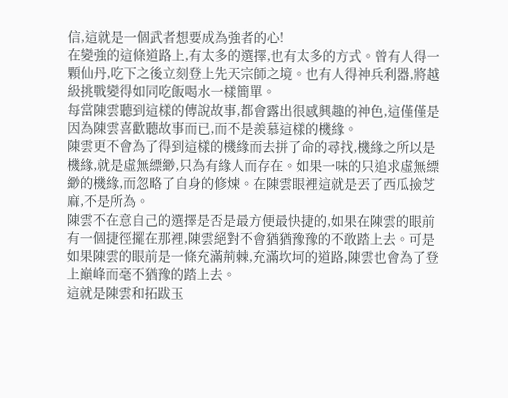信,這就是一個武者想要成為強者的心!
在變強的這條道路上,有太多的選擇,也有太多的方式。曾有人得一顆仙丹,吃下之後立刻登上先天宗師之境。也有人得神兵利器,將越級挑戰變得如同吃飯喝水一樣簡單。
每當陳雲聽到這樣的傳說故事,都會露出很感興趣的神色,這僅僅是因為陳雲喜歡聽故事而已,而不是羨慕這樣的機緣。
陳雲更不會為了得到這樣的機緣而去拼了命的尋找,機緣之所以是機緣,就是虛無縹緲,只為有緣人而存在。如果一味的只追求虛無縹緲的機緣,而忽略了自身的修煉。在陳雲眼裡這就是丟了西瓜撿芝麻,不是所為。
陳雲不在意自己的選擇是否是最方便最快捷的,如果在陳雲的眼前有一個捷徑擺在那裡,陳雲絕對不會猶猶豫豫的不敢踏上去。可是如果陳雲的眼前是一條充滿荊棘,充滿坎坷的道路,陳雲也會為了登上巔峰而毫不猶豫的踏上去。
這就是陳雲和拓跋玉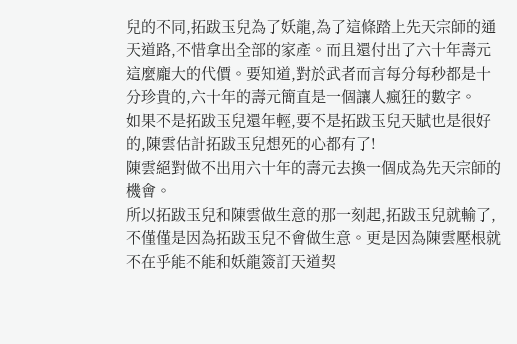兒的不同,拓跋玉兒為了妖龍,為了這條踏上先天宗師的通天道路,不惜拿出全部的家產。而且還付出了六十年壽元這麼龐大的代價。要知道,對於武者而言每分每秒都是十分珍貴的,六十年的壽元簡直是一個讓人瘋狂的數字。
如果不是拓跋玉兒還年輕,要不是拓跋玉兒天賦也是很好的,陳雲估計拓跋玉兒想死的心都有了!
陳雲絕對做不出用六十年的壽元去換一個成為先天宗師的機會。
所以拓跋玉兒和陳雲做生意的那一刻起,拓跋玉兒就輸了,不僅僅是因為拓跋玉兒不會做生意。更是因為陳雲壓根就不在乎能不能和妖龍簽訂天道契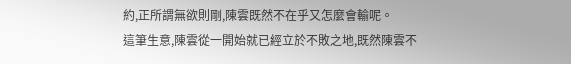約,正所謂無欲則剛,陳雲既然不在乎又怎麼會輸呢。
這筆生意,陳雲從一開始就已經立於不敗之地,既然陳雲不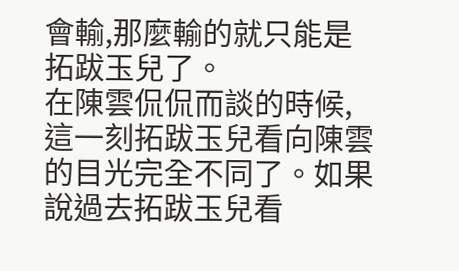會輸,那麼輸的就只能是拓跋玉兒了。
在陳雲侃侃而談的時候,這一刻拓跋玉兒看向陳雲的目光完全不同了。如果說過去拓跋玉兒看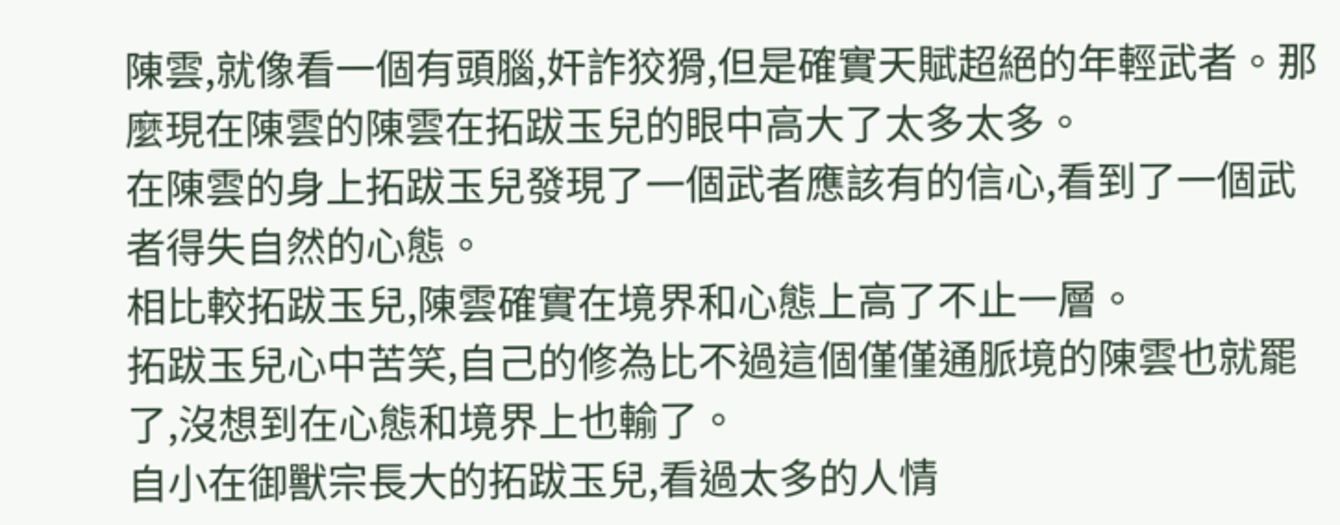陳雲,就像看一個有頭腦,奸詐狡猾,但是確實天賦超絕的年輕武者。那麼現在陳雲的陳雲在拓跋玉兒的眼中高大了太多太多。
在陳雲的身上拓跋玉兒發現了一個武者應該有的信心,看到了一個武者得失自然的心態。
相比較拓跋玉兒,陳雲確實在境界和心態上高了不止一層。
拓跋玉兒心中苦笑,自己的修為比不過這個僅僅通脈境的陳雲也就罷了,沒想到在心態和境界上也輸了。
自小在御獸宗長大的拓跋玉兒,看過太多的人情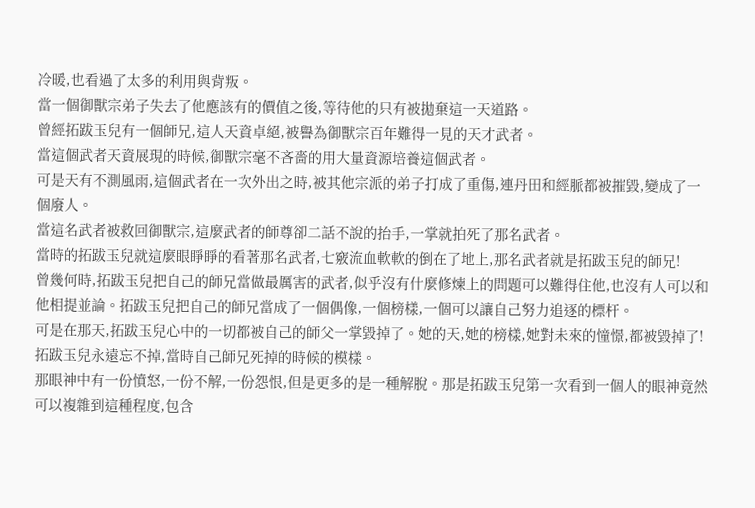冷暖,也看過了太多的利用與背叛。
當一個御獸宗弟子失去了他應該有的價值之後,等待他的只有被拋棄這一天道路。
曾經拓跋玉兒有一個師兄,這人天資卓絕,被譽為御獸宗百年難得一見的天才武者。
當這個武者天資展現的時候,御獸宗毫不吝嗇的用大量資源培養這個武者。
可是天有不測風雨,這個武者在一次外出之時,被其他宗派的弟子打成了重傷,連丹田和經脈都被摧毀,變成了一個廢人。
當這名武者被救回御獸宗,這麼武者的師尊卻二話不說的抬手,一掌就拍死了那名武者。
當時的拓跋玉兒就這麼眼睜睜的看著那名武者,七竅流血軟軟的倒在了地上,那名武者就是拓跋玉兒的師兄!
曾幾何時,拓跋玉兒把自己的師兄當做最厲害的武者,似乎沒有什麼修煉上的問題可以難得住他,也沒有人可以和他相提並論。拓跋玉兒把自己的師兄當成了一個偶像,一個榜樣,一個可以讓自己努力追逐的標杆。
可是在那天,拓跋玉兒心中的一切都被自己的師父一掌毀掉了。她的天,她的榜樣,她對未來的憧憬,都被毀掉了!
拓跋玉兒永遠忘不掉,當時自己師兄死掉的時候的模樣。
那眼神中有一份憤怒,一份不解,一份怨恨,但是更多的是一種解脫。那是拓跋玉兒第一次看到一個人的眼神竟然可以複雜到這種程度,包含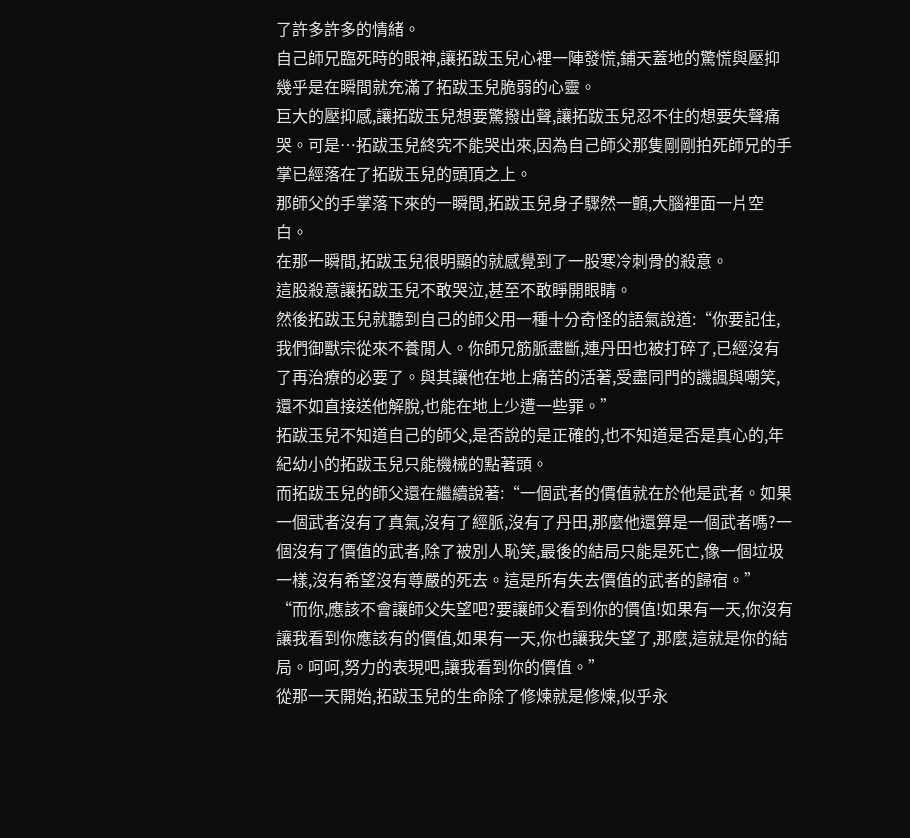了許多許多的情緒。
自己師兄臨死時的眼神,讓拓跋玉兒心裡一陣發慌,鋪天蓋地的驚慌與壓抑幾乎是在瞬間就充滿了拓跋玉兒脆弱的心靈。
巨大的壓抑感,讓拓跋玉兒想要驚撥出聲,讓拓跋玉兒忍不住的想要失聲痛哭。可是…拓跋玉兒終究不能哭出來,因為自己師父那隻剛剛拍死師兄的手掌已經落在了拓跋玉兒的頭頂之上。
那師父的手掌落下來的一瞬間,拓跋玉兒身子驟然一顫,大腦裡面一片空白。
在那一瞬間,拓跋玉兒很明顯的就感覺到了一股寒冷刺骨的殺意。
這股殺意讓拓跋玉兒不敢哭泣,甚至不敢睜開眼睛。
然後拓跋玉兒就聽到自己的師父用一種十分奇怪的語氣說道:“你要記住,我們御獸宗從來不養閒人。你師兄筋脈盡斷,連丹田也被打碎了,已經沒有了再治療的必要了。與其讓他在地上痛苦的活著,受盡同門的譏諷與嘲笑,還不如直接送他解脫,也能在地上少遭一些罪。”
拓跋玉兒不知道自己的師父,是否說的是正確的,也不知道是否是真心的,年紀幼小的拓跋玉兒只能機械的點著頭。
而拓跋玉兒的師父還在繼續說著:“一個武者的價值就在於他是武者。如果一個武者沒有了真氣,沒有了經脈,沒有了丹田,那麼他還算是一個武者嗎?一個沒有了價值的武者,除了被別人恥笑,最後的結局只能是死亡,像一個垃圾一樣,沒有希望沒有尊嚴的死去。這是所有失去價值的武者的歸宿。”
“而你,應該不會讓師父失望吧?要讓師父看到你的價值!如果有一天,你沒有讓我看到你應該有的價值,如果有一天,你也讓我失望了,那麼,這就是你的結局。呵呵,努力的表現吧,讓我看到你的價值。”
從那一天開始,拓跋玉兒的生命除了修煉就是修煉,似乎永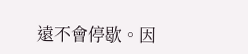遠不會停歇。因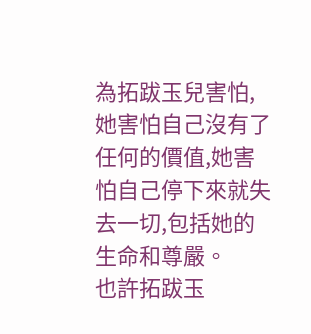為拓跋玉兒害怕,她害怕自己沒有了任何的價值,她害怕自己停下來就失去一切,包括她的生命和尊嚴。
也許拓跋玉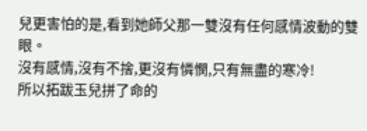兒更害怕的是,看到她師父那一雙沒有任何感情波動的雙眼。
沒有感情,沒有不捨,更沒有憐憫,只有無盡的寒冷!
所以拓跋玉兒拼了命的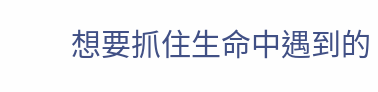想要抓住生命中遇到的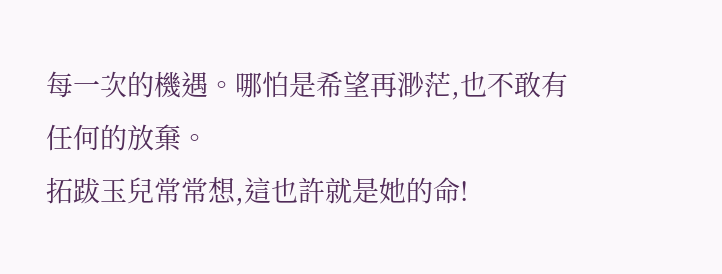每一次的機遇。哪怕是希望再渺茫,也不敢有任何的放棄。
拓跋玉兒常常想,這也許就是她的命!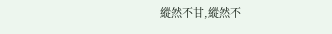縱然不甘,縱然不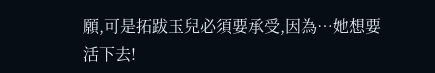願,可是拓跋玉兒必須要承受,因為…她想要活下去!